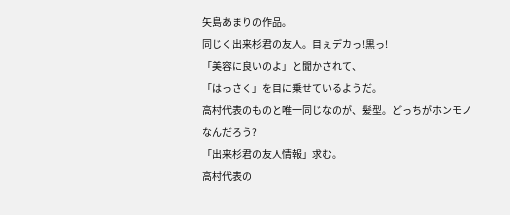矢島あまりの作品。
同じく出来杉君の友人。目ぇデカっ!黒っ!
「美容に良いのよ」と聞かされて、
「はっさく」を目に乗せているようだ。
高村代表のものと唯一同じなのが、髪型。どっちがホンモノなんだろう?
「出来杉君の友人情報」求む。
高村代表の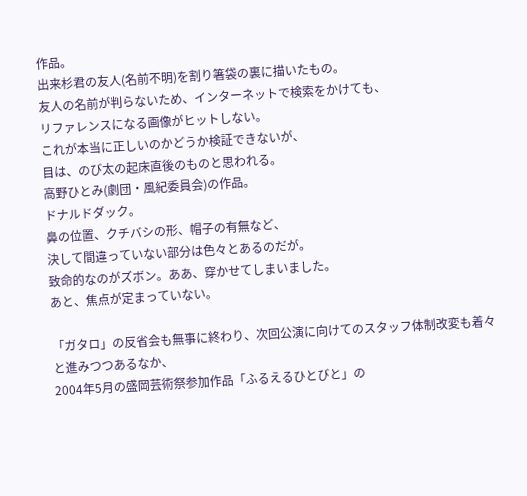作品。
出来杉君の友人(名前不明)を割り箸袋の裏に描いたもの。
友人の名前が判らないため、インターネットで検索をかけても、
リファレンスになる画像がヒットしない。
これが本当に正しいのかどうか検証できないが、
目は、のび太の起床直後のものと思われる。
高野ひとみ(劇団・風紀委員会)の作品。
ドナルドダック。
鼻の位置、クチバシの形、帽子の有無など、
決して間違っていない部分は色々とあるのだが。
致命的なのがズボン。ああ、穿かせてしまいました。
あと、焦点が定まっていない。

「ガタロ」の反省会も無事に終わり、次回公演に向けてのスタッフ体制改変も着々と進みつつあるなか、
2004年5月の盛岡芸術祭参加作品「ふるえるひとびと」の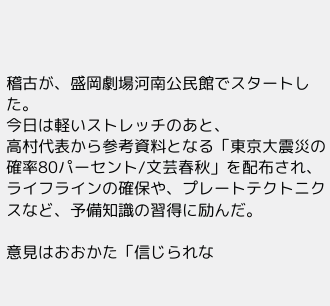稽古が、盛岡劇場河南公民館でスタートした。
今日は軽いストレッチのあと、
高村代表から参考資料となる「東京大震災の確率80パーセント/文芸春秋」を配布され、
ライフラインの確保や、プレートテクトニクスなど、予備知識の習得に励んだ。

意見はおおかた「信じられな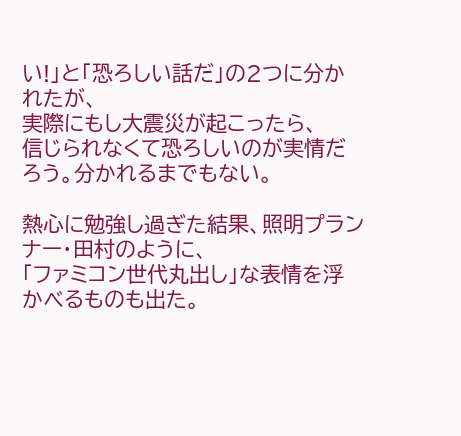い!」と「恐ろしい話だ」の2つに分かれたが、
実際にもし大震災が起こったら、
信じられなくて恐ろしいのが実情だろう。分かれるまでもない。

熱心に勉強し過ぎた結果、照明プランナー・田村のように、
「ファミコン世代丸出し」な表情を浮かべるものも出た。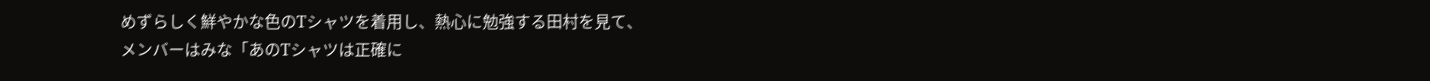めずらしく鮮やかな色のTシャツを着用し、熱心に勉強する田村を見て、
メンバーはみな「あのTシャツは正確に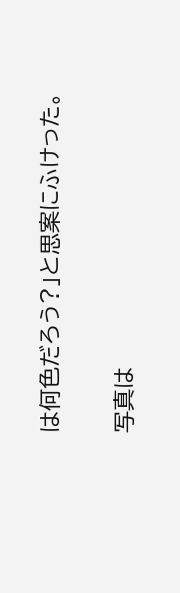は何色だろう?」と思案にふけった。

写真は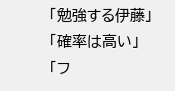「勉強する伊藤」「確率は高い」「フ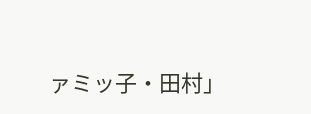ァミッ子・田村」